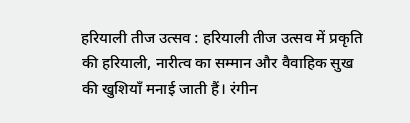हरियाली तीज उत्सव : हरियाली तीज उत्सव में प्रकृति की हरियाली, नारीत्व का सम्मान और वैवाहिक सुख की खुशियाँ मनाई जाती हैं। रंगीन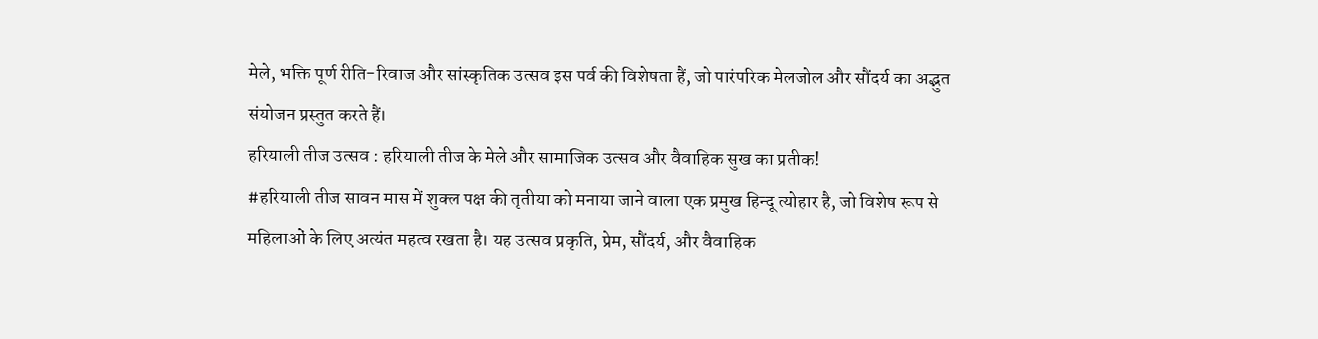मेले, भक्ति पूर्ण रीति-रिवाज और सांस्कृतिक उत्सव इस पर्व की विशेषता हैं, जो पारंपरिक मेलजोल और सौंदर्य का अद्भुत संयोजन प्रस्तुत करते हैं।
हरियाली तीज उत्सव : हरियाली तीज के मेले और सामाजिक उत्सव और वैवाहिक सुख का प्रतीक!
#हरियाली तीज सावन मास में शुक्ल पक्ष की तृतीया को मनाया जाने वाला एक प्रमुख हिन्दू त्योहार है, जो विशेष रूप से महिलाओं के लिए अत्यंत महत्व रखता है। यह उत्सव प्रकृति, प्रेम, सौंदर्य, और वैवाहिक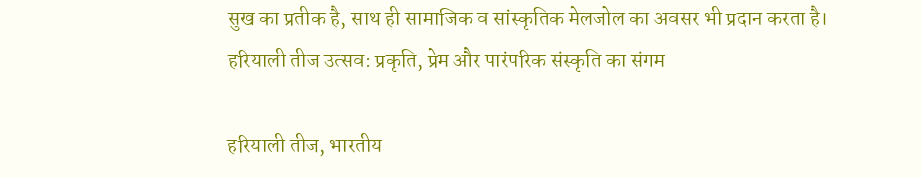सुख का प्रतीक है, साथ ही सामाजिक व सांस्कृतिक मेलजोल का अवसर भी प्रदान करता है।
हरियाली तीज उत्सव: प्रकृति, प्रेम और पारंपरिक संस्कृति का संगम

हरियाली तीज, भारतीय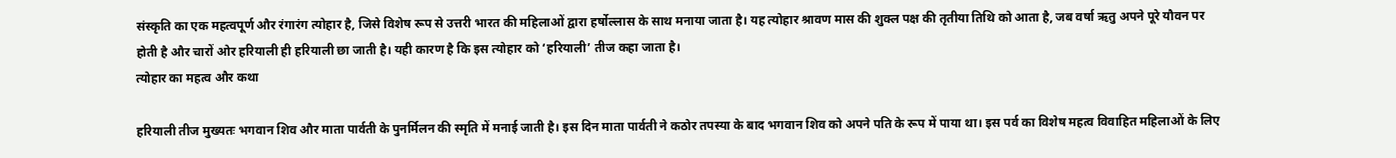संस्कृति का एक महत्वपूर्ण और रंगारंग त्योहार है, जिसे विशेष रूप से उत्तरी भारत की महिलाओं द्वारा हर्षोल्लास के साथ मनाया जाता है। यह त्योहार श्रावण मास की शुक्ल पक्ष की तृतीया तिथि को आता है, जब वर्षा ऋतु अपने पूरे यौवन पर होती है और चारों ओर हरियाली ही हरियाली छा जाती है। यही कारण है कि इस त्योहार को ‘हरियाली’ तीज कहा जाता है।
त्योहार का महत्व और कथा

हरियाली तीज मुख्यतः भगवान शिव और माता पार्वती के पुनर्मिलन की स्मृति में मनाई जाती है। इस दिन माता पार्वती ने कठोर तपस्या के बाद भगवान शिव को अपने पति के रूप में पाया था। इस पर्व का विशेष महत्व विवाहित महिलाओं के लिए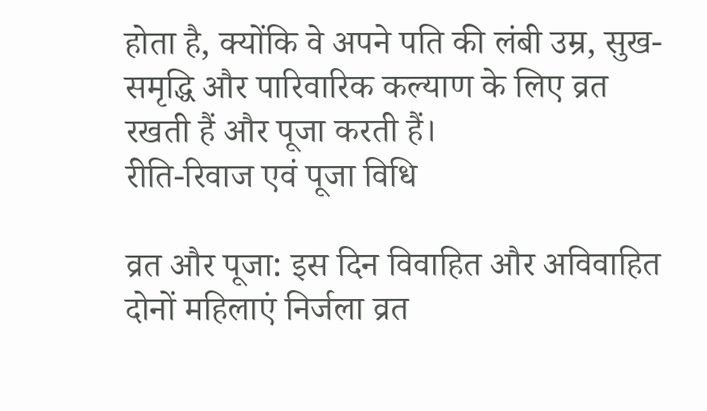होता है, क्योंकि वे अपने पति की लंबी उम्र, सुख-समृद्धि और पारिवारिक कल्याण के लिए व्रत रखती हैं और पूजा करती हैं।
रीति-रिवाज एवं पूजा विधि

व्रत और पूजा: इस दिन विवाहित और अविवाहित दोनों महिलाएं निर्जला व्रत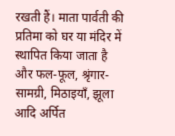रखती हैं। माता पार्वती की प्रतिमा को घर या मंदिर में स्थापित किया जाता है और फल-फूल, श्रृंगार-सामग्री, मिठाइयाँ, झूला आदि अर्पित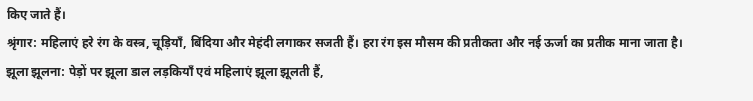किए जाते हैं।
श्रृंगार: महिलाएं हरे रंग के वस्त्र, चूड़ियाँ, बिंदिया और मेहंदी लगाकर सजती हैं। हरा रंग इस मौसम की प्रतीकता और नई ऊर्जा का प्रतीक माना जाता है।
झूला झूलना: पेड़ों पर झूला डाल लड़कियाँ एवं महिलाएं झूला झूलती हैं,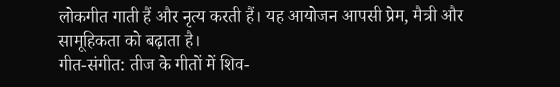लोकगीत गाती हैं और नृत्य करती हैं। यह आयोजन आपसी प्रेम, मैत्री और सामूहिकता को बढ़ाता है।
गीत-संगीत: तीज के गीतों में शिव-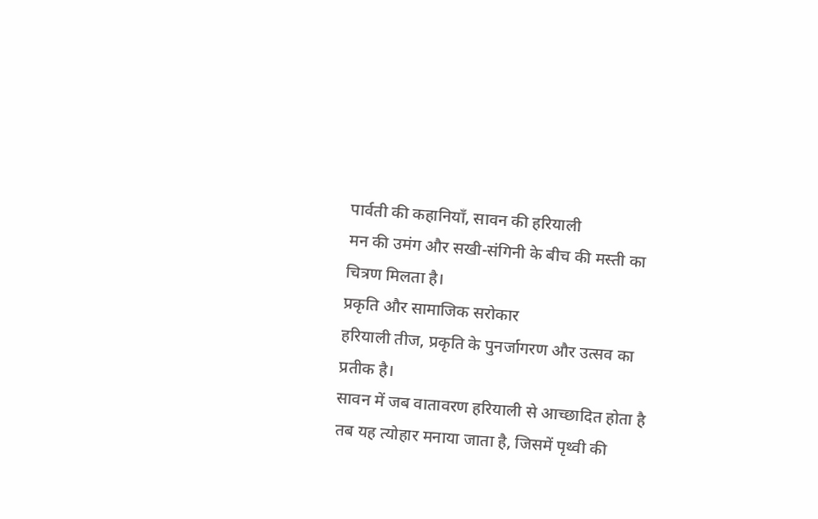पार्वती की कहानियाँ, सावन की हरियाली
मन की उमंग और सखी-संगिनी के बीच की मस्ती का चित्रण मिलता है।
प्रकृति और सामाजिक सरोकार
हरियाली तीज, प्रकृति के पुनर्जागरण और उत्सव का प्रतीक है।
सावन में जब वातावरण हरियाली से आच्छादित होता है
तब यह त्योहार मनाया जाता है, जिसमें पृथ्वी की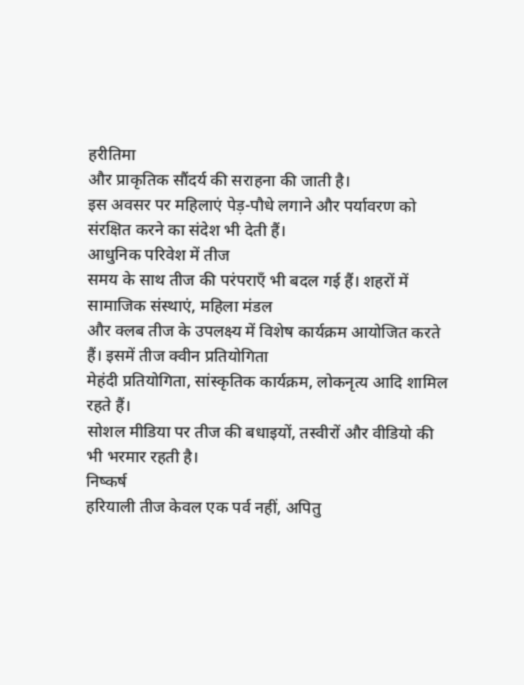हरीतिमा
और प्राकृतिक सौंदर्य की सराहना की जाती है।
इस अवसर पर महिलाएं पेड़-पौधे लगाने और पर्यावरण को संरक्षित करने का संदेश भी देती हैं।
आधुनिक परिवेश में तीज
समय के साथ तीज की परंपराएँ भी बदल गई हैं। शहरों में सामाजिक संस्थाएं, महिला मंडल
और क्लब तीज के उपलक्ष्य में विशेष कार्यक्रम आयोजित करते हैं। इसमें तीज क्वीन प्रतियोगिता
मेहंदी प्रतियोगिता, सांस्कृतिक कार्यक्रम, लोकनृत्य आदि शामिल रहते हैं।
सोशल मीडिया पर तीज की बधाइयों, तस्वीरों और वीडियो की भी भरमार रहती है।
निष्कर्ष
हरियाली तीज केवल एक पर्व नहीं, अपितु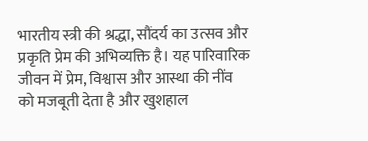भारतीय स्त्री की श्रद्धा, सौंदर्य का उत्सव और
प्रकृति प्रेम की अभिव्यक्ति है। यह पारिवारिक जीवन में प्रेम, विश्वास और आस्था की नींव
को मजबूती देता है और खुशहाल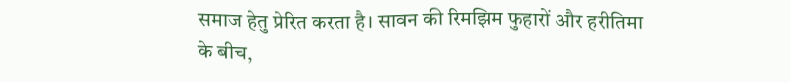समाज हेतु प्रेरित करता है। सावन की रिमझिम फुहारों और हरीतिमा
के बीच,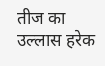तीज का उल्लास हरेक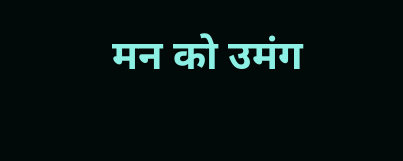मन को उमंग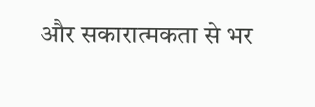और सकारात्मकता से भर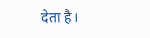देता है।